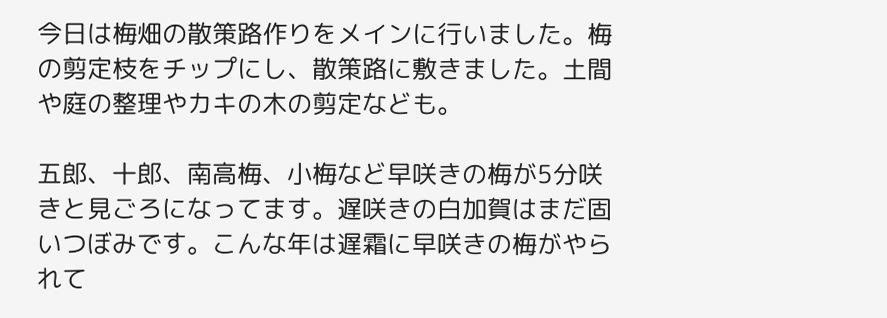今日は梅畑の散策路作りをメインに行いました。梅の剪定枝をチップにし、散策路に敷きました。土間や庭の整理やカキの木の剪定なども。

五郎、十郎、南高梅、小梅など早咲きの梅が5分咲きと見ごろになってます。遅咲きの白加賀はまだ固いつぼみです。こんな年は遅霜に早咲きの梅がやられて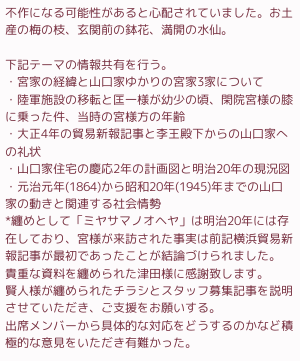不作になる可能性があると心配されていました。お土産の梅の枝、玄関前の鉢花、満開の水仙。

下記テーマの情報共有を行う。
・宮家の経緯と山口家ゆかりの宮家3家について
・陸軍施設の移転と匡一様が幼少の頃、閑院宮様の膝に乗った件、当時の宮様方の年齢
・大正4年の貿易新報記事と李王殿下からの山口家への礼状
・山口家住宅の慶応2年の計画図と明治20年の現況図
・元治元年(1864)から昭和20年(1945)年までの山口家の動きと関連する社会情勢
*纏めとして「ミヤサマノオヘヤ」は明治20年には存在しており、宮様が来訪された事実は前記横浜貿易新報記事が最初であったことが結論づけられました。
貴重な資料を纏められた津田様に感謝致します。
賢人様が纏められたチラシとスタッフ募集記事を説明させていただき、ご支援をお願いする。
出席メンバーから具体的な対応をどうするのかなど積極的な意見をいただき有難かった。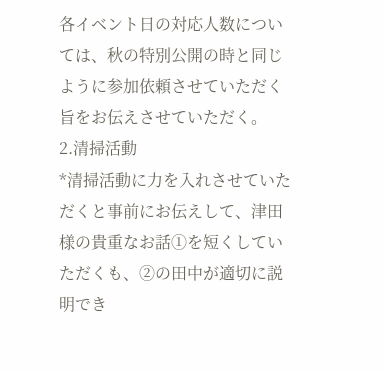各イベント日の対応人数については、秋の特別公開の時と同じように参加依頼させていただく旨をお伝えさせていただく。
2.清掃活動
*清掃活動に力を入れさせていただくと事前にお伝えして、津田様の貴重なお話①を短くしていただくも、②の田中が適切に説明でき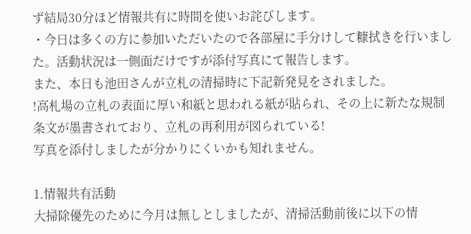ず結局30分ほど情報共有に時間を使いお詫びします。
・今日は多くの方に参加いただいたので各部屋に手分けして糠拭きを行いました。活動状況は一側面だけですが添付写真にて報告します。
また、本日も池田さんが立札の清掃時に下記新発見をされました。
!高札場の立札の表面に厚い和紙と思われる紙が貼られ、その上に新たな規制条文が墨書されており、立札の再利用が図られている!
写真を添付しましたが分かりにくいかも知れません。

1.情報共有活動
大掃除優先のために今月は無しとしましたが、清掃活動前後に以下の情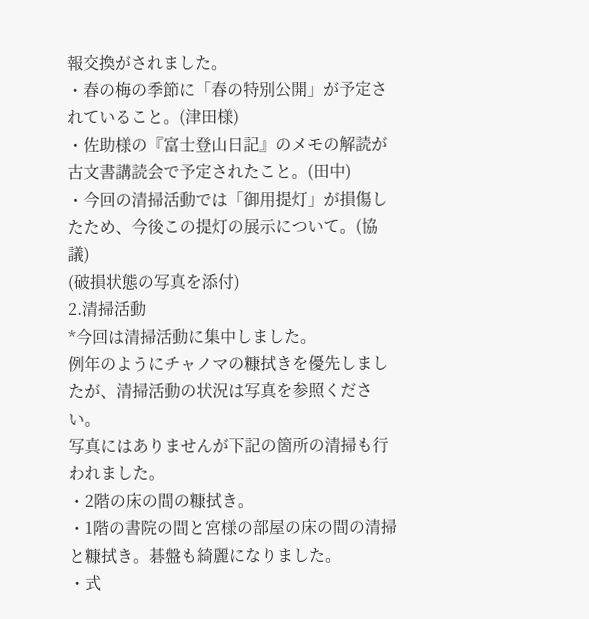報交換がされました。
・春の梅の季節に「春の特別公開」が予定されていること。(津田様)
・佐助様の『富士登山日記』のメモの解読が古文書講読会で予定されたこと。(田中)
・今回の清掃活動では「御用提灯」が損傷したため、今後この提灯の展示について。(協議)
(破損状態の写真を添付)
2.清掃活動
*今回は清掃活動に集中しました。
例年のようにチャノマの糠拭きを優先しましたが、清掃活動の状況は写真を参照ください。
写真にはありませんが下記の箇所の清掃も行われました。
・2階の床の間の糠拭き。
・1階の書院の間と宮様の部屋の床の間の清掃と糠拭き。碁盤も綺麗になりました。
・式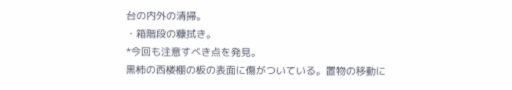台の内外の清掃。
・箱階段の糠拭き。
*今回も注意すべき点を発見。
黒柿の西楼棚の板の表面に傷がついている。置物の移動に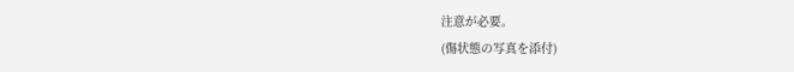注意が必要。
(傷状態の写真を添付)